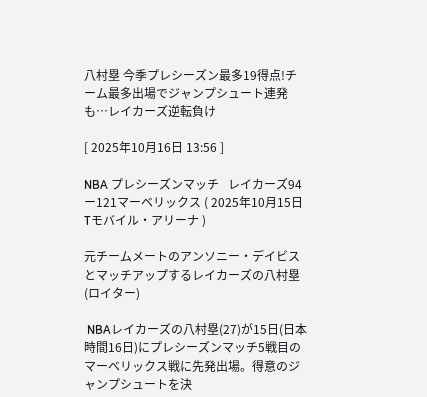八村塁 今季プレシーズン最多19得点!チーム最多出場でジャンプシュート連発も…レイカーズ逆転負け

[ 2025年10月16日 13:56 ]

NBA プレシーズンマッチ   レイカーズ94ー121マーベリックス ( 2025年10月15日    Tモバイル・アリーナ )

元チームメートのアンソニー・デイビスとマッチアップするレイカーズの八村塁(ロイター)

 NBAレイカーズの八村塁(27)が15日(日本時間16日)にプレシーズンマッチ5戦目のマーベリックス戦に先発出場。得意のジャンプシュートを決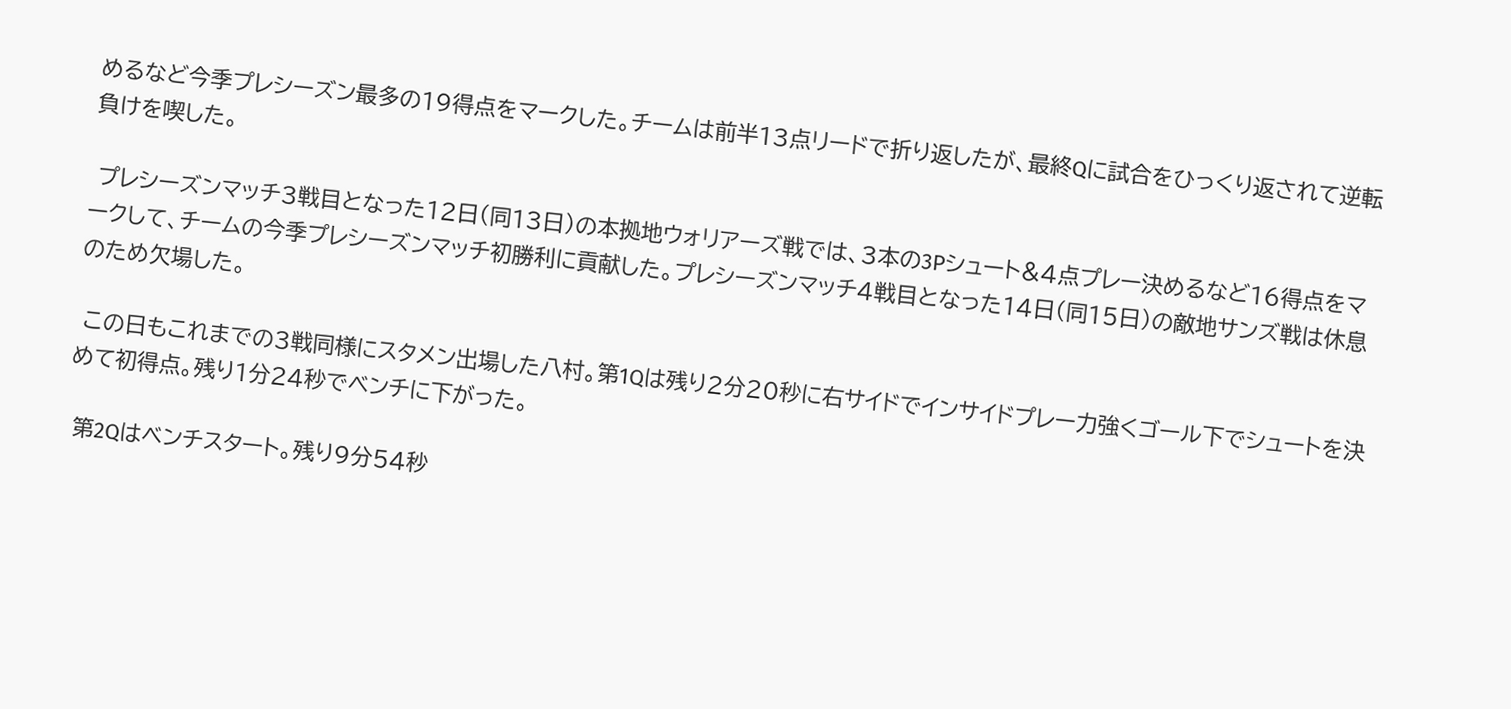めるなど今季プレシーズン最多の19得点をマークした。チームは前半13点リードで折り返したが、最終Qに試合をひっくり返されて逆転負けを喫した。

 プレシーズンマッチ3戦目となった12日(同13日)の本拠地ウォリアーズ戦では、3本の3Pシュート&4点プレー決めるなど16得点をマークして、チームの今季プレシーズンマッチ初勝利に貢献した。プレシーズンマッチ4戦目となった14日(同15日)の敵地サンズ戦は休息のため欠場した。

 この日もこれまでの3戦同様にスタメン出場した八村。第1Qは残り2分20秒に右サイドでインサイドプレー力強くゴール下でシュートを決めて初得点。残り1分24秒でベンチに下がった。

 第2Qはベンチスタート。残り9分54秒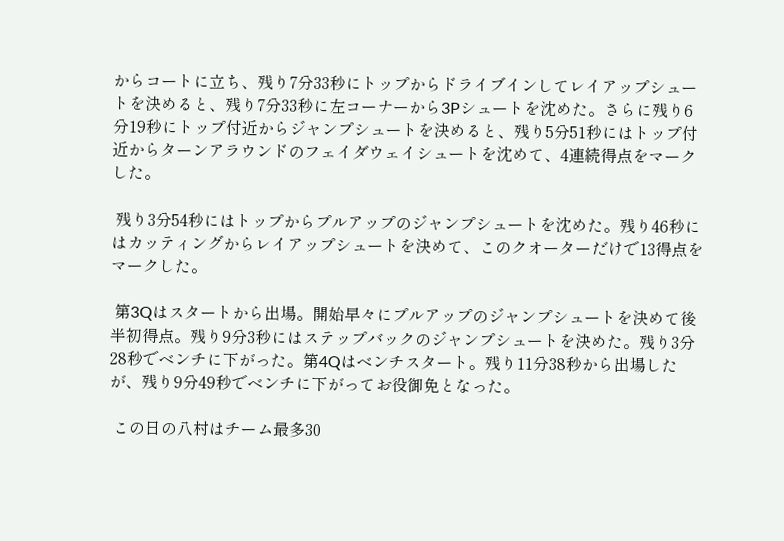からコートに立ち、残り7分33秒にトップからドライブインしてレイアップシュートを決めると、残り7分33秒に左コーナーから3Pシュートを沈めた。さらに残り6分19秒にトップ付近からジャンプシュートを決めると、残り5分51秒にはトップ付近からターンアラウンドのフェイダウェイシュートを沈めて、4連続得点をマークした。

 残り3分54秒にはトップからプルアップのジャンプシュートを沈めた。残り46秒にはカッティングからレイアップシュートを決めて、このクオーターだけで13得点をマークした。

 第3Qはスタートから出場。開始早々にプルアップのジャンプシュートを決めて後半初得点。残り9分3秒にはステップバックのジャンプシュートを決めた。残り3分28秒でベンチに下がった。第4Qはベンチスタート。残り11分38秒から出場したが、残り9分49秒でベンチに下がってお役御免となった。

 この日の八村はチーム最多30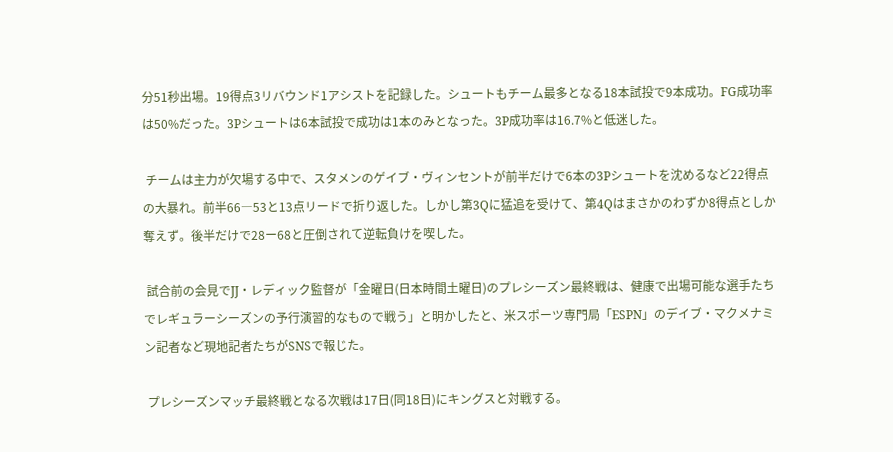分51秒出場。19得点3リバウンド1アシストを記録した。シュートもチーム最多となる18本試投で9本成功。FG成功率は50%だった。3Pシュートは6本試投で成功は1本のみとなった。3P成功率は16.7%と低迷した。

 チームは主力が欠場する中で、スタメンのゲイブ・ヴィンセントが前半だけで6本の3Pシュートを沈めるなど22得点の大暴れ。前半66―53と13点リードで折り返した。しかし第3Qに猛追を受けて、第4Qはまさかのわずか8得点としか奪えず。後半だけで28ー68と圧倒されて逆転負けを喫した。

 試合前の会見でJJ・レディック監督が「金曜日(日本時間土曜日)のプレシーズン最終戦は、健康で出場可能な選手たちでレギュラーシーズンの予行演習的なもので戦う」と明かしたと、米スポーツ専門局「ESPN」のデイブ・マクメナミン記者など現地記者たちがSNSで報じた。

 プレシーズンマッチ最終戦となる次戦は17日(同18日)にキングスと対戦する。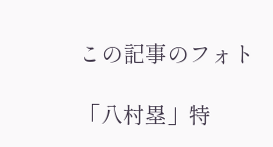この記事のフォト

「八村塁」特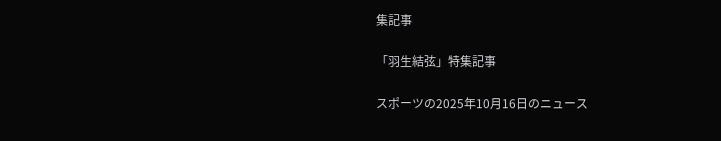集記事

「羽生結弦」特集記事

スポーツの2025年10月16日のニュース